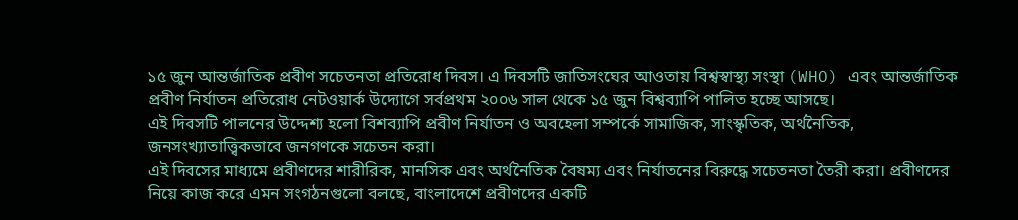১৫ জুন আন্তর্জাতিক প্রবীণ সচেতনতা প্রতিরোধ দিবস। এ দিবসটি জাতিসংঘের আওতায় বিশ্বস্বাস্থ্য সংস্থা (WHO) এবং আন্তর্জাতিক প্রবীণ নির্যাতন প্রতিরোধ নেটওয়ার্ক উদ্যোগে সর্বপ্রথম ২০০৬ সাল থেকে ১৫ জুন বিশ্বব্যাপি পালিত হচ্ছে আসছে।
এই দিবসটি পালনের উদ্দেশ্য হলো বিশব্যাপি প্রবীণ নির্যাতন ও অবহেলা সম্পর্কে সামাজিক, সাংস্কৃতিক, অর্থনৈতিক, জনসংখ্যাতাত্ত্বিকভাবে জনগণকে সচেতন করা।
এই দিবসের মাধ্যমে প্রবীণদের শারীরিক, মানসিক এবং অর্থনৈতিক বৈষম্য এবং নির্যাতনের বিরুদ্ধে সচেতনতা তৈরী করা। প্রবীণদের নিয়ে কাজ করে এমন সংগঠনগুলো বলছে, বাংলাদেশে প্রবীণদের একটি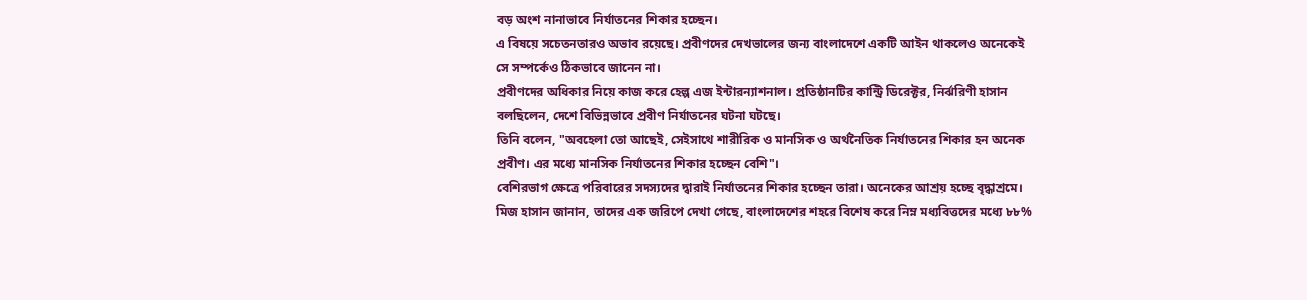বড় অংশ নানাভাবে নির্যাতনের শিকার হচ্ছেন।
এ বিষয়ে সচেতনতারও অভাব রয়েছে। প্রবীণদের দেখভালের জন্য বাংলাদেশে একটি আইন থাকলেও অনেকেই সে সম্পর্কেও ঠিকভাবে জানেন না।
প্রবীণদের অধিকার নিয়ে কাজ করে হেল্প এজ ইন্টারন্যাশনাল। প্রতিষ্ঠানটির কান্ট্রি ডিরেক্টর, নির্ঝরিণী হাসান বলছিলেন, দেশে বিভিন্নভাবে প্রবীণ নির্যাতনের ঘটনা ঘটছে।
তিনি বলেন, "অবহেলা তো আছেই, সেইসাথে শারীরিক ও মানসিক ও অর্থনৈতিক নির্যাতনের শিকার হন অনেক প্রবীণ। এর মধ্যে মানসিক নির্যাতনের শিকার হচ্ছেন বেশি"।
বেশিরভাগ ক্ষেত্রে পরিবারের সদস্যদের দ্বারাই নির্যাতনের শিকার হচ্ছেন তারা। অনেকের আশ্রয় হচ্ছে বৃদ্ধাশ্রমে।
মিজ হাসান জানান, তাদের এক জরিপে দেখা গেছে, বাংলাদেশের শহরে বিশেষ করে নিম্ন মধ্যবিত্তদের মধ্যে ৮৮%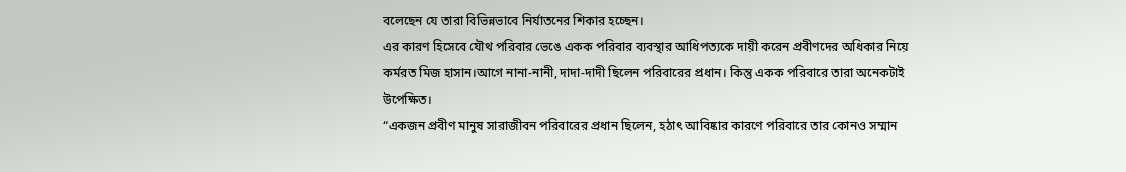বলেছেন যে তারা বিভিন্নভাবে নির্যাতনের শিকার হচ্ছেন।
এর কারণ হিসেবে যৌথ পরিবার ভেঙে একক পরিবার ব্যবস্থার আধিপত্যকে দায়ী করেন প্রবীণদের অধিকার নিয়ে কর্মরত মিজ হাসান।আগে নানা-নানী, দাদা-দাদী ছিলেন পরিবারের প্রধান। কিন্তু একক পরিবারে তারা অনেকটাই উপেক্ষিত।
“একজন প্রবীণ মানুষ সারাজীবন পরিবারের প্রধান ছিলেন, হঠাৎ আবিষ্কার কারণে পরিবারে তার কোনও সম্মান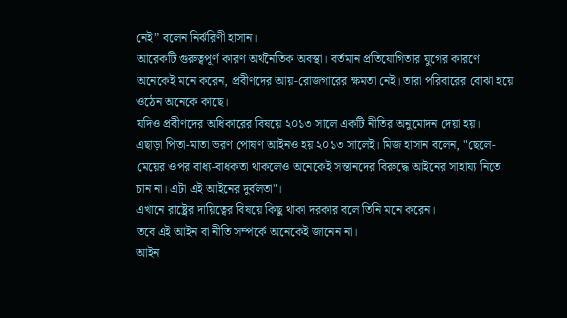নেই” বলেন নির্ঝরিণী হাসান।
আরেকটি গুরুত্বপূর্ণ কারণ অর্থনৈতিক অবস্থা। বর্তমান প্রতিযোগিতার যুগের কারণে অনেকেই মনে করেন, প্রবীণদের আয়-রোজগারের ক্ষমতা নেই। তারা পরিবারের বোঝা হয়ে ওঠেন অনেকে কাছে।
যদিও প্রবীণদের অধিকারের বিষয়ে ২০১৩ সালে একটি নীতির অনুমোদন দেয়া হয়।
এছাড়া পিতা-মাতা ভরণ পোষণ আইনও হয় ২০১৩ সালেই। মিজ হাসান বলেন, "ছেলে-মেয়ের ওপর বাধ্য-বাধকতা থাকলেও অনেকেই সন্তানদের বিরুদ্ধে আইনের সাহায্য নিতে চান না। এটা এই আইনের দুর্বলতা"।
এখানে রাষ্ট্রের দায়িত্বের বিষয়ে কিছু থাকা দরকার বলে তিনি মনে করেন।
তবে এই আইন বা নীতি সম্পর্কে অনেকেই জানেন না।
আইন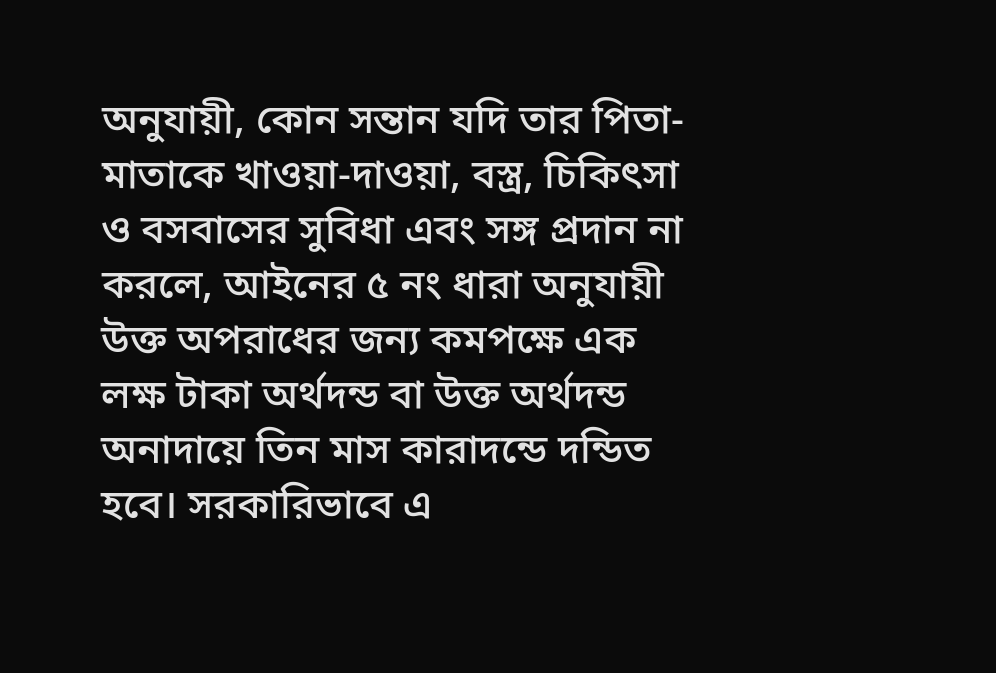অনুযায়ী, কোন সন্তান যদি তার পিতা-মাতাকে খাওয়া-দাওয়া, বস্ত্র, চিকিৎসা ও বসবাসের সুবিধা এবং সঙ্গ প্রদান না করলে, আইনের ৫ নং ধারা অনুযায়ী উক্ত অপরাধের জন্য কমপক্ষে এক লক্ষ টাকা অর্থদন্ড বা উক্ত অর্থদন্ড অনাদায়ে তিন মাস কারাদন্ডে দন্ডিত হবে। সরকারিভাবে এ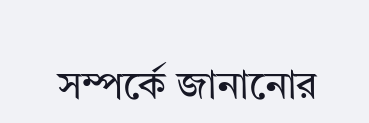সম্পর্কে জানানোর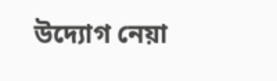উদ্যোগ নেয়া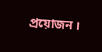প্রয়োজন ।